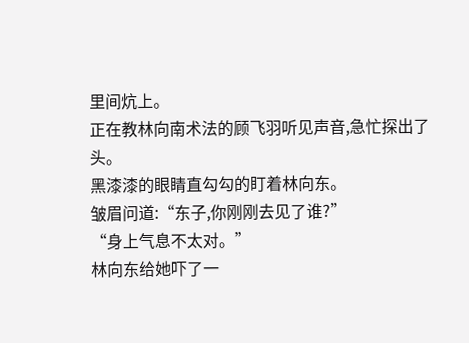里间炕上。
正在教林向南术法的顾飞羽听见声音,急忙探出了头。
黑漆漆的眼睛直勾勾的盯着林向东。
皱眉问道:“东子,你刚刚去见了谁?”
“身上气息不太对。”
林向东给她吓了一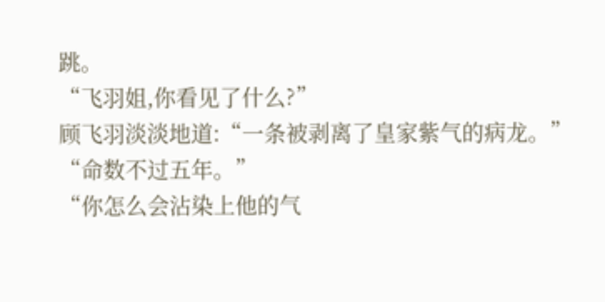跳。
“飞羽姐,你看见了什么?”
顾飞羽淡淡地道:“一条被剥离了皇家紫气的病龙。”
“命数不过五年。”
“你怎么会沾染上他的气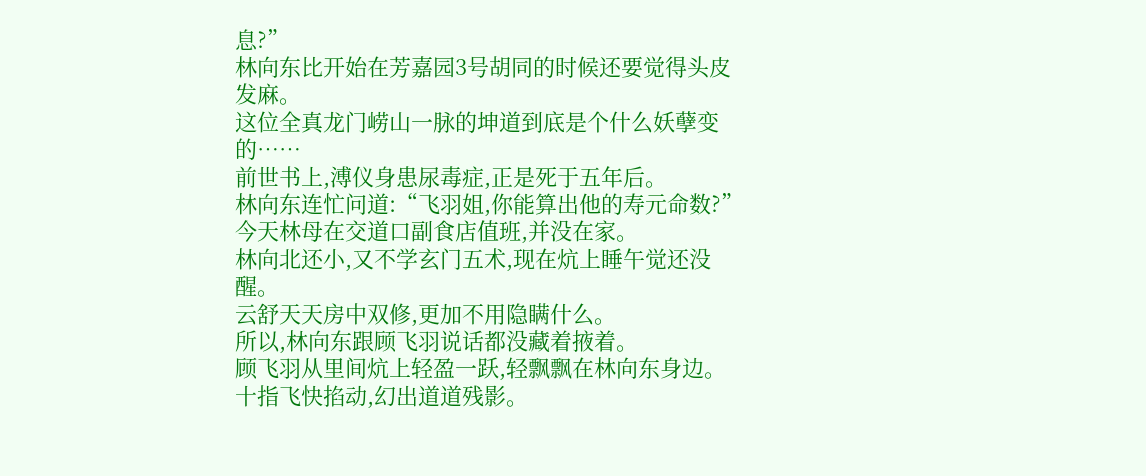息?”
林向东比开始在芳嘉园3号胡同的时候还要觉得头皮发麻。
这位全真龙门崂山一脉的坤道到底是个什么妖孽变的……
前世书上,溥仪身患尿毒症,正是死于五年后。
林向东连忙问道:“飞羽姐,你能算出他的寿元命数?”
今天林母在交道口副食店值班,并没在家。
林向北还小,又不学玄门五术,现在炕上睡午觉还没醒。
云舒天天房中双修,更加不用隐瞒什么。
所以,林向东跟顾飞羽说话都没藏着掖着。
顾飞羽从里间炕上轻盈一跃,轻飘飘在林向东身边。
十指飞快掐动,幻出道道残影。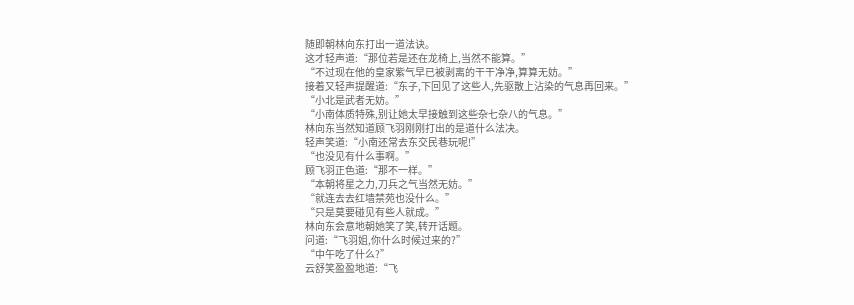随即朝林向东打出一道法诀。
这才轻声道:“那位若是还在龙椅上,当然不能算。”
“不过现在他的皇家紫气早已被剥离的干干净净,算算无妨。”
接着又轻声提醒道:“东子,下回见了这些人,先驱散上沾染的气息再回来。”
“小北是武者无妨。”
“小南体质特殊,别让她太早接触到这些杂七杂八的气息。”
林向东当然知道顾飞羽刚刚打出的是道什么法决。
轻声笑道:“小南还常去东交民巷玩呢!”
“也没见有什么事啊。”
顾飞羽正色道:“那不一样。”
“本朝将星之力,刀兵之气当然无妨。”
“就连去去红墙禁苑也没什么。”
“只是莫要碰见有些人就成。”
林向东会意地朝她笑了笑,转开话题。
问道:“飞羽姐,你什么时候过来的?”
“中午吃了什么?”
云舒笑盈盈地道:“飞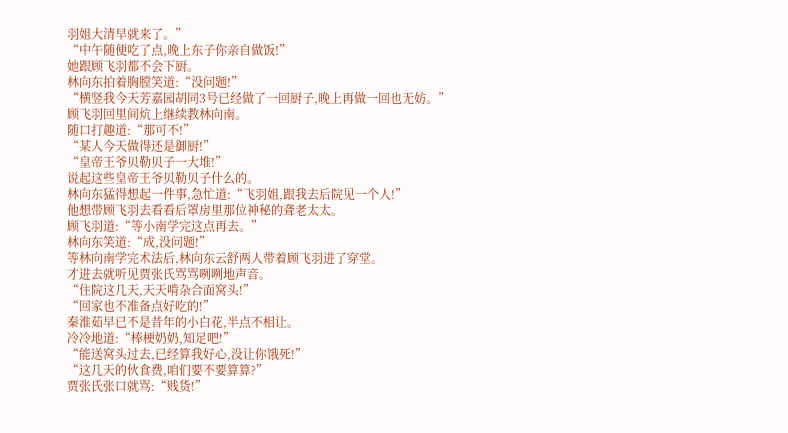羽姐大清早就来了。”
“中午随便吃了点,晚上东子你亲自做饭!”
她跟顾飞羽都不会下厨。
林向东拍着胸膛笑道:“没问题!”
“横竖我今天芳嘉园胡同3号已经做了一回厨子,晚上再做一回也无妨。”
顾飞羽回里间炕上继续教林向南。
随口打趣道:“那可不!”
“某人今天做得还是御厨!”
“皇帝王爷贝勒贝子一大堆!”
说起这些皇帝王爷贝勒贝子什么的。
林向东猛得想起一件事,急忙道:“飞羽姐,跟我去后院见一个人!”
他想带顾飞羽去看看后罩房里那位神秘的聋老太太。
顾飞羽道:“等小南学完这点再去。”
林向东笑道:“成,没问题!”
等林向南学完术法后,林向东云舒两人带着顾飞羽进了穿堂。
才进去就听见贾张氏骂骂咧咧地声音。
“住院这几天,天天啃杂合面窝头!”
“回家也不准备点好吃的!”
秦淮茹早已不是昔年的小白花,半点不相让。
冷冷地道:“棒梗奶奶,知足吧!”
“能送窝头过去,已经算我好心,没让你饿死!”
“这几天的伙食费,咱们要不要算算?”
贾张氏张口就骂:“贱货!”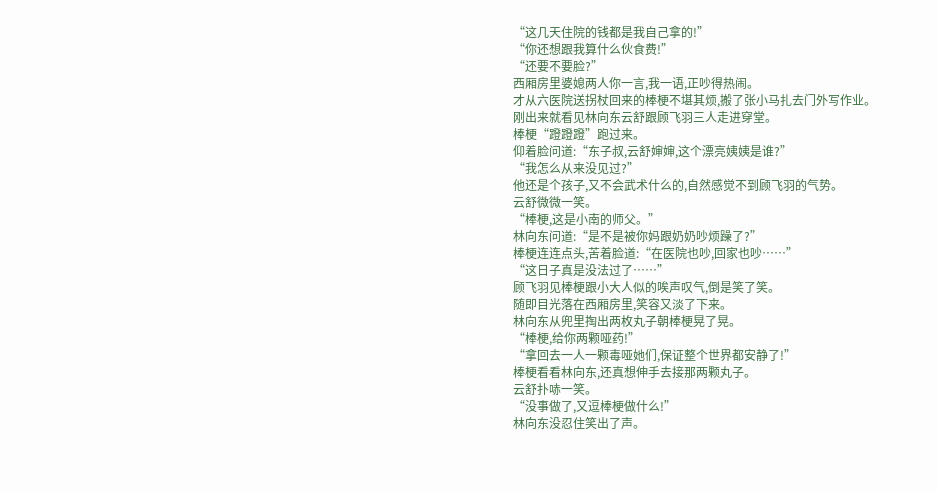“这几天住院的钱都是我自己拿的!”
“你还想跟我算什么伙食费!”
“还要不要脸?”
西厢房里婆媳两人你一言,我一语,正吵得热闹。
才从六医院送拐杖回来的棒梗不堪其烦,搬了张小马扎去门外写作业。
刚出来就看见林向东云舒跟顾飞羽三人走进穿堂。
棒梗“蹬蹬蹬”跑过来。
仰着脸问道:“东子叔,云舒婶婶,这个漂亮姨姨是谁?”
“我怎么从来没见过?”
他还是个孩子,又不会武术什么的,自然感觉不到顾飞羽的气势。
云舒微微一笑。
“棒梗,这是小南的师父。”
林向东问道:“是不是被你妈跟奶奶吵烦躁了?”
棒梗连连点头,苦着脸道:“在医院也吵,回家也吵……”
“这日子真是没法过了……”
顾飞羽见棒梗跟小大人似的唉声叹气,倒是笑了笑。
随即目光落在西厢房里,笑容又淡了下来。
林向东从兜里掏出两枚丸子朝棒梗晃了晃。
“棒梗,给你两颗哑药!”
“拿回去一人一颗毒哑她们,保证整个世界都安静了!”
棒梗看看林向东,还真想伸手去接那两颗丸子。
云舒扑哧一笑。
“没事做了,又逗棒梗做什么!”
林向东没忍住笑出了声。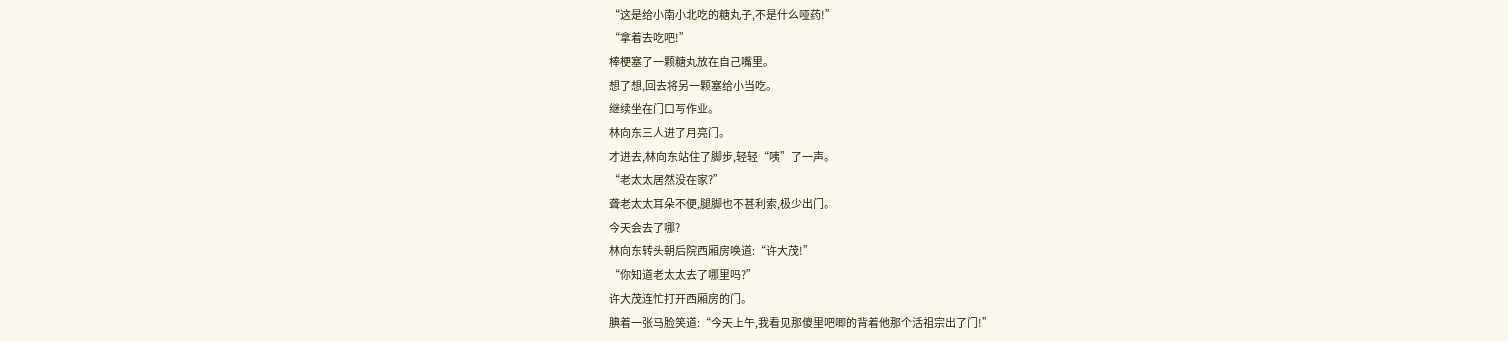“这是给小南小北吃的糖丸子,不是什么哑药!”
“拿着去吃吧!”
棒梗塞了一颗糖丸放在自己嘴里。
想了想,回去将另一颗塞给小当吃。
继续坐在门口写作业。
林向东三人进了月亮门。
才进去,林向东站住了脚步,轻轻“咦”了一声。
“老太太居然没在家?”
聋老太太耳朵不便,腿脚也不甚利索,极少出门。
今天会去了哪?
林向东转头朝后院西厢房唤道:“许大茂!”
“你知道老太太去了哪里吗?”
许大茂连忙打开西厢房的门。
腆着一张马脸笑道:“今天上午,我看见那傻里吧唧的背着他那个活祖宗出了门!”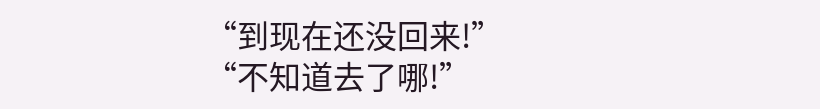“到现在还没回来!”
“不知道去了哪!”